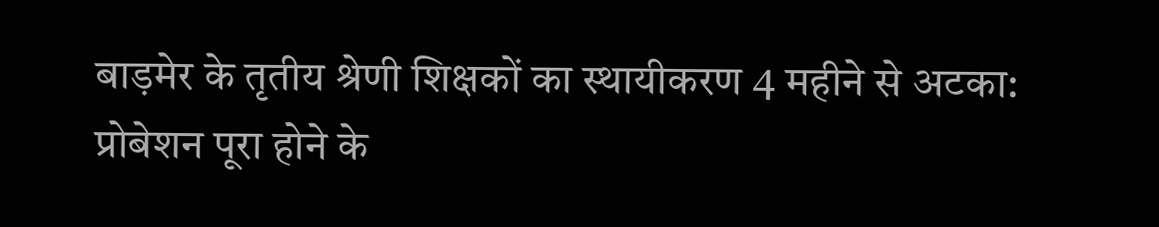बाड़मेर के तृतीय श्रेणी शिक्षकों का स्थायीकरण 4 महीने से अटका: प्रोबेशन पूरा होने के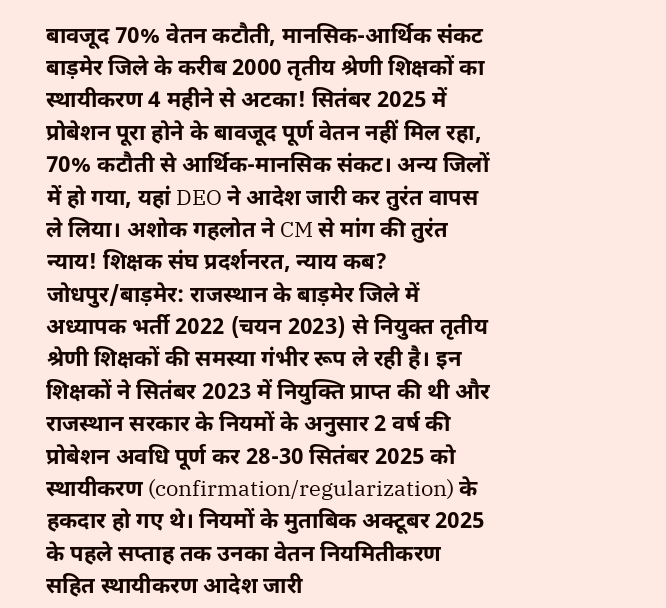बावजूद 70% वेतन कटौती, मानसिक-आर्थिक संकट
बाड़मेर जिले के करीब 2000 तृतीय श्रेणी शिक्षकों का स्थायीकरण 4 महीने से अटका! सितंबर 2025 में प्रोबेशन पूरा होने के बावजूद पूर्ण वेतन नहीं मिल रहा, 70% कटौती से आर्थिक-मानसिक संकट। अन्य जिलों में हो गया, यहां DEO ने आदेश जारी कर तुरंत वापस ले लिया। अशोक गहलोत ने CM से मांग की तुरंत न्याय! शिक्षक संघ प्रदर्शनरत, न्याय कब?
जोधपुर/बाड़मेर: राजस्थान के बाड़मेर जिले में अध्यापक भर्ती 2022 (चयन 2023) से नियुक्त तृतीय श्रेणी शिक्षकों की समस्या गंभीर रूप ले रही है। इन शिक्षकों ने सितंबर 2023 में नियुक्ति प्राप्त की थी और राजस्थान सरकार के नियमों के अनुसार 2 वर्ष की प्रोबेशन अवधि पूर्ण कर 28-30 सितंबर 2025 को स्थायीकरण (confirmation/regularization) के हकदार हो गए थे। नियमों के मुताबिक अक्टूबर 2025 के पहले सप्ताह तक उनका वेतन नियमितीकरण सहित स्थायीकरण आदेश जारी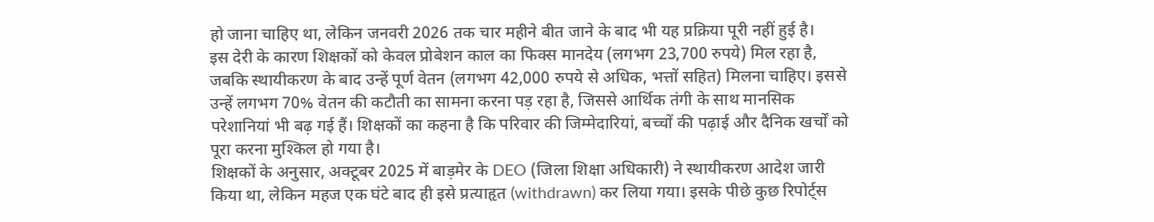हो जाना चाहिए था, लेकिन जनवरी 2026 तक चार महीने बीत जाने के बाद भी यह प्रक्रिया पूरी नहीं हुई है।
इस देरी के कारण शिक्षकों को केवल प्रोबेशन काल का फिक्स मानदेय (लगभग 23,700 रुपये) मिल रहा है, जबकि स्थायीकरण के बाद उन्हें पूर्ण वेतन (लगभग 42,000 रुपये से अधिक, भत्तों सहित) मिलना चाहिए। इससे उन्हें लगभग 70% वेतन की कटौती का सामना करना पड़ रहा है, जिससे आर्थिक तंगी के साथ मानसिक परेशानियां भी बढ़ गई हैं। शिक्षकों का कहना है कि परिवार की जिम्मेदारियां, बच्चों की पढ़ाई और दैनिक खर्चों को पूरा करना मुश्किल हो गया है।
शिक्षकों के अनुसार, अक्टूबर 2025 में बाड़मेर के DEO (जिला शिक्षा अधिकारी) ने स्थायीकरण आदेश जारी किया था, लेकिन महज एक घंटे बाद ही इसे प्रत्याहृत (withdrawn) कर लिया गया। इसके पीछे कुछ रिपोर्ट्स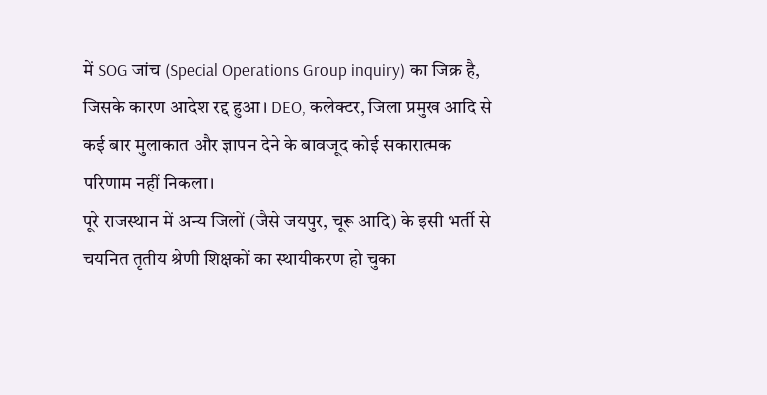में SOG जांच (Special Operations Group inquiry) का जिक्र है, जिसके कारण आदेश रद्द हुआ। DEO, कलेक्टर, जिला प्रमुख आदि से कई बार मुलाकात और ज्ञापन देने के बावजूद कोई सकारात्मक परिणाम नहीं निकला।
पूरे राजस्थान में अन्य जिलों (जैसे जयपुर, चूरू आदि) के इसी भर्ती से चयनित तृतीय श्रेणी शिक्षकों का स्थायीकरण हो चुका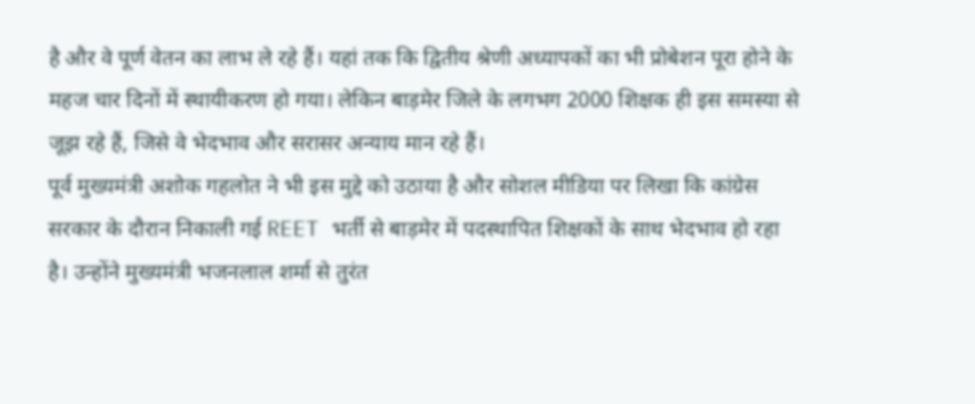है और वे पूर्ण वेतन का लाभ ले रहे हैं। यहां तक कि द्वितीय श्रेणी अध्यापकों का भी प्रोबेशन पूरा होने के महज चार दिनों में स्थायीकरण हो गया। लेकिन बाड़मेर जिले के लगभग 2000 शिक्षक ही इस समस्या से जूझ रहे हैं, जिसे वे भेदभाव और सरासर अन्याय मान रहे हैं।
पूर्व मुख्यमंत्री अशोक गहलोत ने भी इस मुद्दे को उठाया है और सोशल मीडिया पर लिखा कि कांग्रेस सरकार के दौरान निकाली गई REET भर्ती से बाड़मेर में पदस्थापित शिक्षकों के साथ भेदभाव हो रहा है। उन्होंने मुख्यमंत्री भजनलाल शर्मा से तुरंत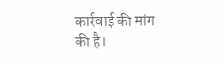कार्रवाई की मांग की है।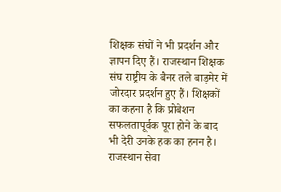शिक्षक संघों ने भी प्रदर्शन और ज्ञापन दिए हैं। राजस्थान शिक्षक संघ राष्ट्रीय के बैनर तले बाड़मेर में जोरदार प्रदर्शन हुए हैं। शिक्षकों का कहना है कि प्रोबेशन सफलतापूर्वक पूरा होने के बाद भी देरी उनके हक का हनन है। राजस्थान सेवा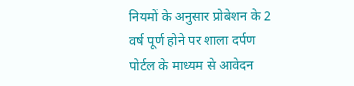नियमों के अनुसार प्रोबेशन के 2 वर्ष पूर्ण होने पर शाला दर्पण पोर्टल के माध्यम से आवेदन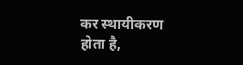कर स्थायीकरण होता है,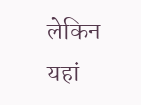लेकिन यहां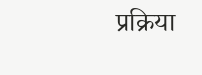प्रक्रिया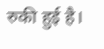रुकी हुई है।